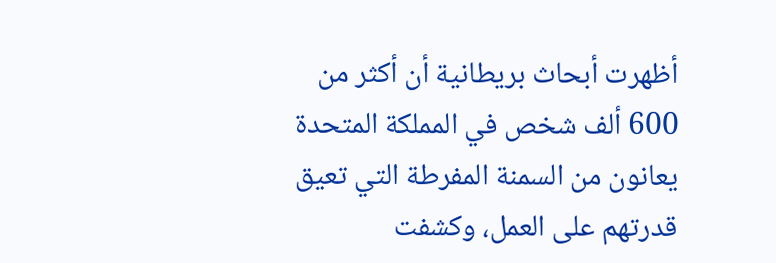أظهرت أبحاث بريطانية أن أكثر من 600 ألف شخص في المملكة المتحدة يعانون من السمنة المفرطة التي تعيق قدرتهم على العمل، وكشفت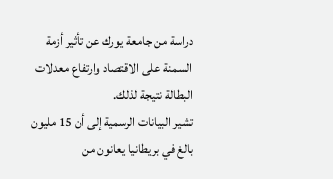دراسة من جامعة يورك عن تأثير أزمة السمنة على الاقتصاد وارتفاع معدلات البطالة نتيجة لذلك.
تشير البيانات الرسمية إلى أن 15 مليون بالغ في بريطانيا يعانون من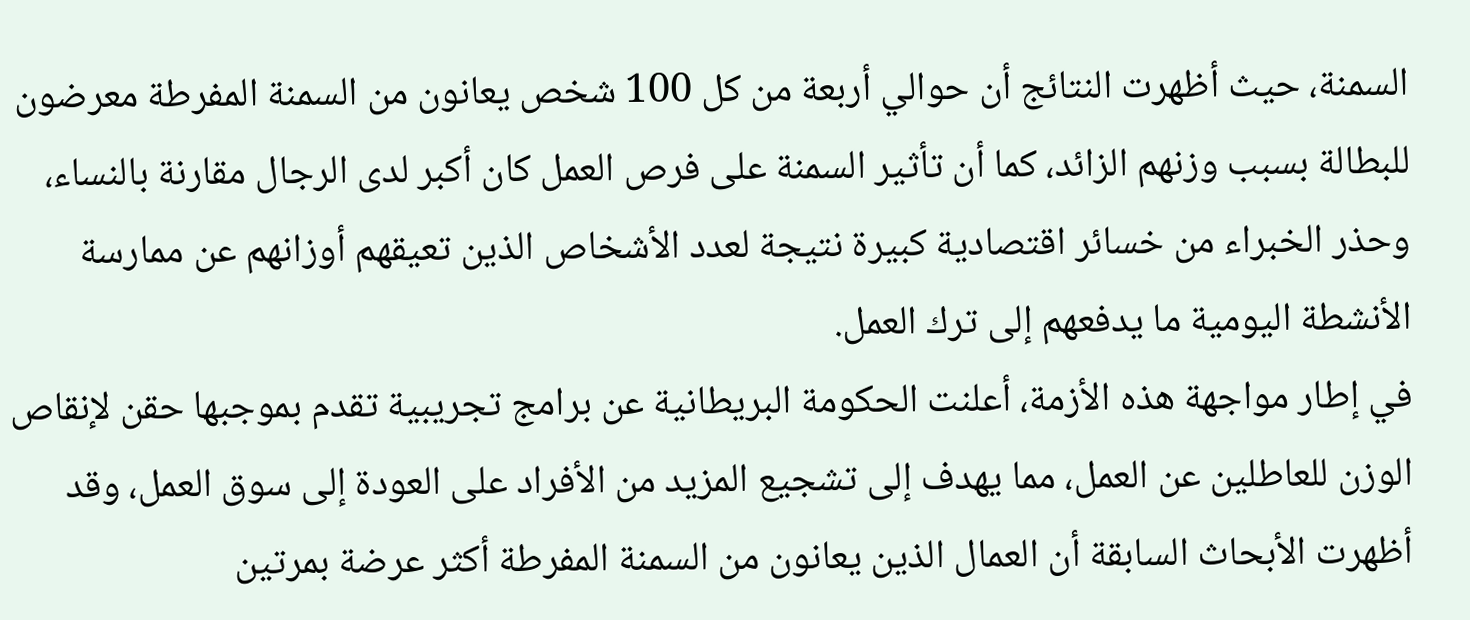السمنة، حيث أظهرت النتائج أن حوالي أربعة من كل 100 شخص يعانون من السمنة المفرطة معرضون للبطالة بسبب وزنهم الزائد، كما أن تأثير السمنة على فرص العمل كان أكبر لدى الرجال مقارنة بالنساء، وحذر الخبراء من خسائر اقتصادية كبيرة نتيجة لعدد الأشخاص الذين تعيقهم أوزانهم عن ممارسة الأنشطة اليومية ما يدفعهم إلى ترك العمل.
في إطار مواجهة هذه الأزمة، أعلنت الحكومة البريطانية عن برامج تجريبية تقدم بموجبها حقن لإنقاص الوزن للعاطلين عن العمل، مما يهدف إلى تشجيع المزيد من الأفراد على العودة إلى سوق العمل، وقد أظهرت الأبحاث السابقة أن العمال الذين يعانون من السمنة المفرطة أكثر عرضة بمرتين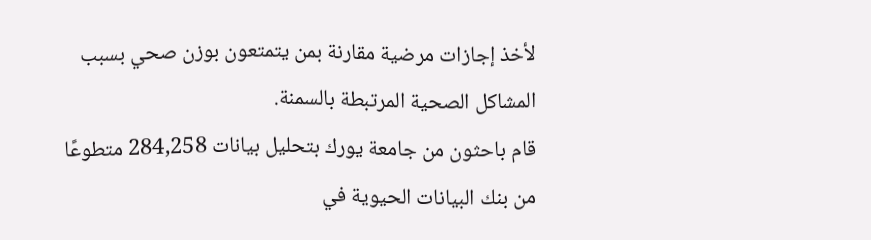لأخذ إجازات مرضية مقارنة بمن يتمتعون بوزن صحي بسبب المشاكل الصحية المرتبطة بالسمنة.
قام باحثون من جامعة يورك بتحليل بيانات 284,258 متطوعًا من بنك البيانات الحيوية في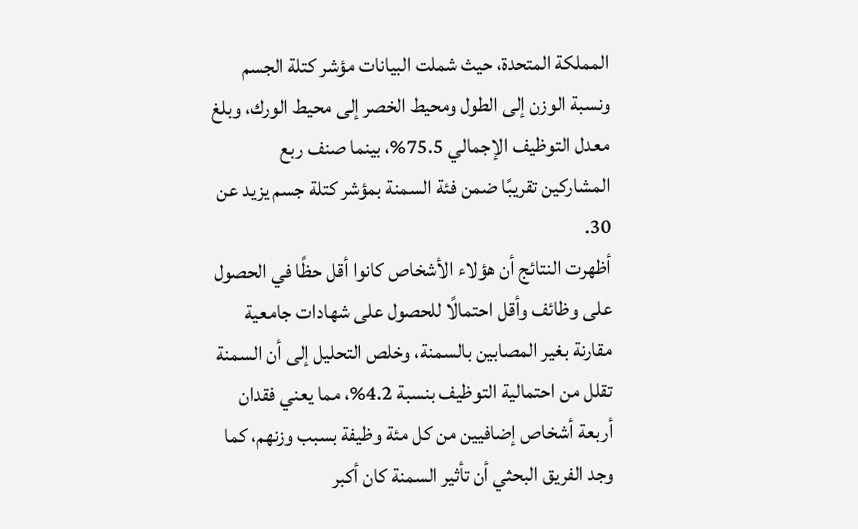المملكة المتحدة، حيث شملت البيانات مؤشر كتلة الجسم ونسبة الوزن إلى الطول ومحيط الخصر إلى محيط الورك، وبلغ معدل التوظيف الإجمالي 75.5%، بينما صنف ربع المشاركين تقريبًا ضمن فئة السمنة بمؤشر كتلة جسم يزيد عن 30.
أظهرت النتائج أن هؤلاء الأشخاص كانوا أقل حظًا في الحصول على وظائف وأقل احتمالًا للحصول على شهادات جامعية مقارنة بغير المصابين بالسمنة، وخلص التحليل إلى أن السمنة تقلل من احتمالية التوظيف بنسبة 4.2%، مما يعني فقدان أربعة أشخاص إضافيين من كل مئة وظيفة بسبب وزنهم، كما وجد الفريق البحثي أن تأثير السمنة كان أكبر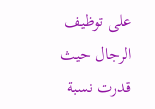على توظيف الرجال حيث قدرت نسبة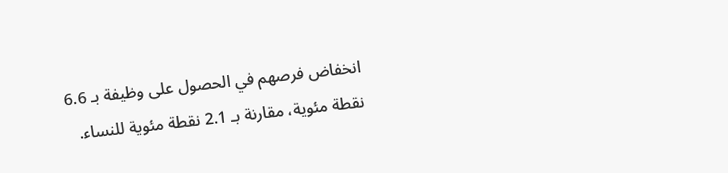انخفاض فرصهم في الحصول على وظيفة بـ 6.6 نقطة مئوية، مقارنة بـ 2.1 نقطة مئوية للنساء.